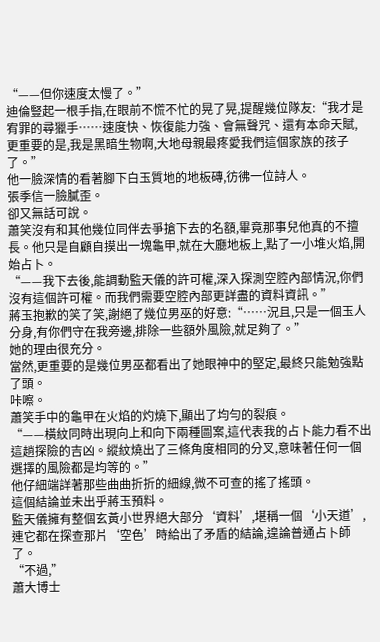“——但你速度太慢了。”
迪倫豎起一根手指,在眼前不慌不忙的晃了晃,提醒幾位隊友:“我才是宥罪的尋獵手……速度快、恢復能力強、會無聲咒、還有本命天賦,更重要的是,我是黑暗生物啊,大地母親最疼愛我們這個家族的孩子了。”
他一臉深情的看著腳下白玉質地的地板磚,彷彿一位詩人。
張季信一臉膩歪。
卻又無話可說。
蕭笑沒有和其他幾位同伴去爭搶下去的名額,畢竟那事兒他真的不擅長。他只是自顧自摸出一塊龜甲,就在大廳地板上,點了一小堆火焰,開始占卜。
“——我下去後,能調動監天儀的許可權,深入探測空腔內部情況,你們沒有這個許可權。而我們需要空腔內部更詳盡的資料資訊。”
蔣玉抱歉的笑了笑,謝絕了幾位男巫的好意:“……況且,只是一個玉人分身,有你們守在我旁邊,排除一些額外風險,就足夠了。”
她的理由很充分。
當然,更重要的是幾位男巫都看出了她眼神中的堅定,最終只能勉強點了頭。
咔嚓。
蕭笑手中的龜甲在火焰的灼燒下,顯出了均勻的裂痕。
“——橫紋同時出現向上和向下兩種圖案,這代表我的占卜能力看不出這趟探險的吉凶。縱紋燒出了三條角度相同的分叉,意味著任何一個選擇的風險都是均等的。”
他仔細端詳著那些曲曲折折的細線,微不可查的搖了搖頭。
這個結論並未出乎蔣玉預料。
監天儀擁有整個玄黃小世界絕大部分‘資料’,堪稱一個‘小天道’,連它都在探查那片‘空色’時給出了矛盾的結論,遑論普通占卜師了。
“不過,”
蕭大博士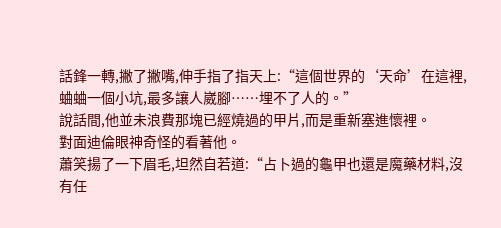話鋒一轉,撇了撇嘴,伸手指了指天上:“這個世界的‘天命’在這裡,蛐蛐一個小坑,最多讓人崴腳……埋不了人的。”
說話間,他並未浪費那塊已經燒過的甲片,而是重新塞進懷裡。
對面迪倫眼神奇怪的看著他。
蕭笑揚了一下眉毛,坦然自若道:“占卜過的龜甲也還是魔藥材料,沒有任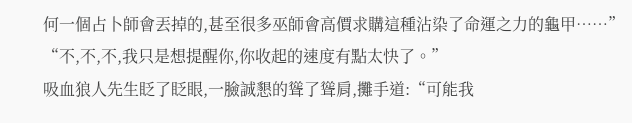何一個占卜師會丟掉的,甚至很多巫師會高價求購這種沾染了命運之力的龜甲……”
“不,不,不,我只是想提醒你,你收起的速度有點太快了。”
吸血狼人先生眨了眨眼,一臉誠懇的聳了聳肩,攤手道:“可能我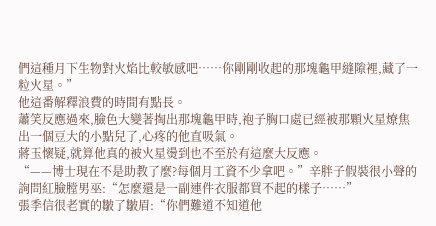們這種月下生物對火焰比較敏感吧……你剛剛收起的那塊龜甲縫隙裡,藏了一粒火星。”
他這番解釋浪費的時間有點長。
蕭笑反應過來,臉色大變著掏出那塊龜甲時,袍子胸口處已經被那顆火星燎焦出一個豆大的小點兒了,心疼的他直吸氣。
蔣玉懷疑,就算他真的被火星燙到也不至於有這麼大反應。
“——博士現在不是助教了麼?每個月工資不少拿吧。”辛胖子假裝很小聲的詢問紅臉膛男巫:“怎麼還是一副連件衣服都買不起的樣子……”
張季信很老實的皺了皺眉:“你們難道不知道他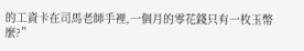的工資卡在司馬老師手裡,一個月的零花錢只有一枚玉幣麼?”